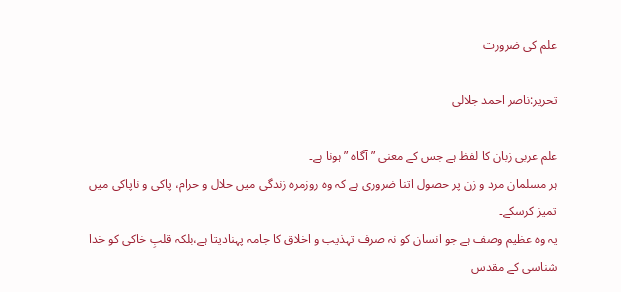علم کی ضرورت

تحریر:ناصر احمد جلالی

علم عربی زبان کا لفظ ہے جس کے معنی ” آگاہ ” ہونا ہے۔
ہر مسلمان مرد و زن پر حصول اتنا ضروری ہے کہ وہ روزمرہ زندگی میں حلال و حرام، پاکی و ناپاکی میں تمیز کرسکے۔
یہ وہ عظیم وصف ہے جو انسان کو نہ صرف تہذیب و اخلاق کا جامہ پہنادیتا ہے،بلکہ قلبِ خاکی کو خدا شناسی کے مقدس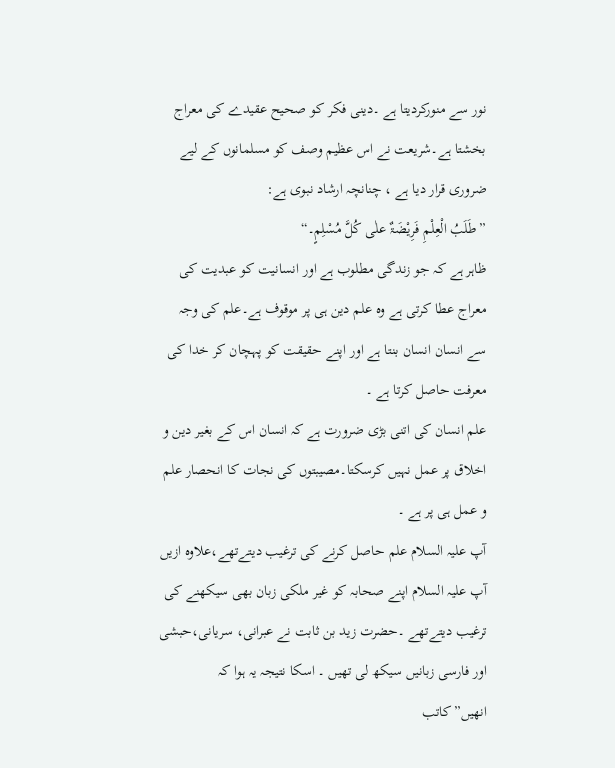نور سے منورکردیتا ہے ۔دینی فکر کو صحیح عقیدے کی معراج بخشتا ہے۔شریعت نے اس عظیم وصف کو مسلمانوں کے لیے ضروری قرار دیا ہے ، چنانچہ ارشاد نبوی ہے:
”طَلَبُ الْعِلْمِ فَرِیْضَۃٌ علٰی کُلَّ مُسْلِمٍ۔“
ظاہر ہے کہ جو زندگی مطلوب ہے اور انسانیت کو عبدیت کی معراج عطا کرتی ہے وہ علم دین ہی پر موقوف ہے۔علم کی وجہ سے انسان انسان بنتا ہے اور اپنے حقیقت کو پہچان کر خدا کی معرفت حاصل کرتا ہے ۔
علم انسان کی اتنی بڑی ضرورت ہے کہ انسان اس کے بغیر دین و اخلاق پر عمل نہیں کرسکتا۔مصیبتوں کی نجات کا انحصار علم و عمل ہی پر ہے ۔
آپ علیہ السلام علم حاصل کرنے کی ترغیب دیتےتھے،علاوہ ازیں آپ علیہ السلام اپنے صحابہ کو غیر ملکی زبان بھی سیکھنے کی ترغیب دیتےتھے ۔حضرت زید بن ثابت نے عبرانی، سریانی،حبشی اور فارسی زبانیں سیکھ لی تھیں ۔ اسکا نتیجہ یہ ہوا کہ انھیں”کاتب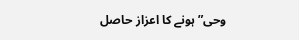وحی” ہونے کا اعزاز حاصل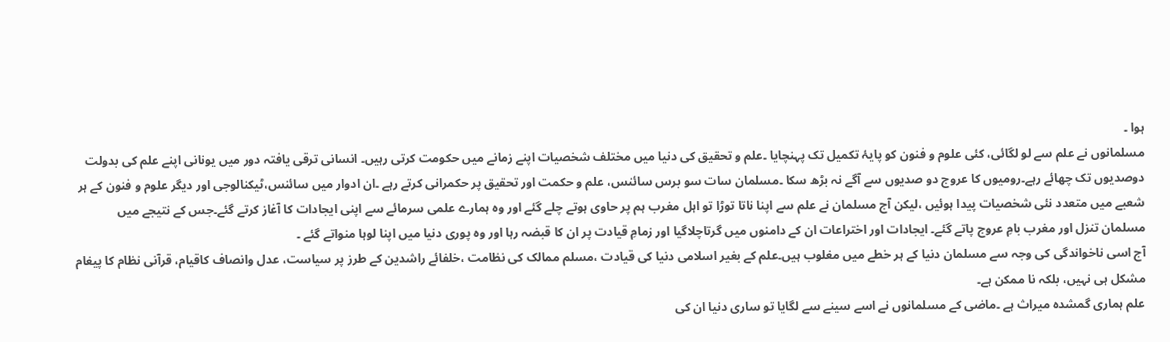ہوا ۔
مسلمانوں نے علم سے لو لگائی، کئی علوم و فنون کو پایۂ تکمیل تک پہنچایا ۔علم و تحقیق کی دنیا میں مختلف شخصیات اپنے زمانے میں حکومت کرتی رہیں۔ انسانی ترقی یافتہ دور میں یونانی اپنے علم کی بدولت دوصدیوں تک چھائے رہے۔رومیوں کا عروج دو صدیوں سے آگے نہ بڑھ سکا ۔مسلمان سات سو برس سائنس، علم و حکمت اور تحقیق پر حکمرانی کرتے رہے ۔ان ادوار میں سائنس،ٹیکنالوجی اور دیگر علوم و فنون کے ہر شعبے میں متعدد نئی شخصیات پیدا ہوئیں ،لیکن آج مسلمان نے علم سے اپنا ناتا توڑا تو اہل مغرب ہم پر حاوی ہوتے چلے گئے اور وہ ہمارے علمی سرمائے سے اپنی ایجادات کا آغاز کرتے گئے۔جس کے نتیجے میں مسلمان تنزل اور مغرب بامِ عروج پاتے گئے۔ ایجادات اور اختراعات ان کے دامنوں میں گرتاچلاگیا اور زمامِ قیادت پر ان کا قبضہ رہا اور وہ پوری دنیا میں اپنا لوہا منواتے گئے ۔
آج اسی ناخواندگی کی وجہ سے مسلمان دنیا کے ہر خطے میں مغلوب ہیں۔علم کے بغیر اسلامی دنیا کی قیادت ،مسلم ممالک کی نظامت ،خلفائے راشدین کے طرز پر سیاست، عدل وانصاف کاقیام، قرآنی نظام کا پیغام مشکل ہی نہیں، بلکہ نا ممکن ہے۔
علم ہماری گمشدہ میراث ہے ۔ماضی کے مسلمانوں نے اسے سینے سے لگایا تو ساری دنیا ان کی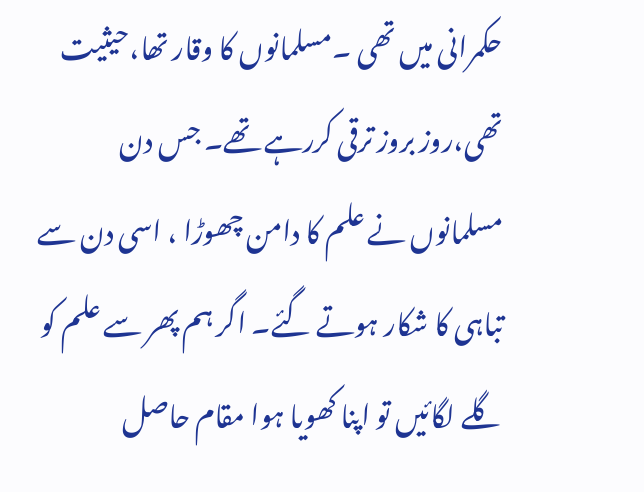حکمرانی میں تھی ۔مسلمانوں کا وقار تھا،حیثیت تھی،روز بروز ترقی کررہے تھے۔ جس دن مسلمانوں نے علم کا دامن چھوڑا ، اسی دن سے تباہی کا شکار ہوتے گئے۔ اگر ہم پھر سے علم کو گلے لگائیں تو اپنا کھویا ہوا مقام حاصل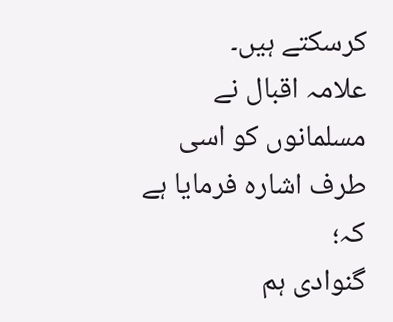کرسکتے ہیں۔
علامہ اقبال نے مسلمانوں کو اسی طرف اشارہ فرمایا ہے کہ؛
گنوادی ہم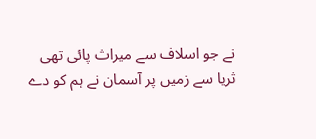نے جو اسلاف سے میراث پائی تھی
ثریا سے زمیں پر آسمان نے ہم کو دے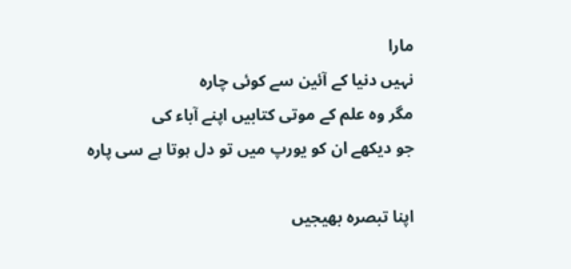مارا
نہیں دنیا کے آئین سے کوئی چارہ
مگر وہ علم کے موتی کتابیں اپنے آباء کی
جو دیکھے ان کو یورپ میں تو دل ہوتا ہے سی پارہ

اپنا تبصرہ بھیجیں